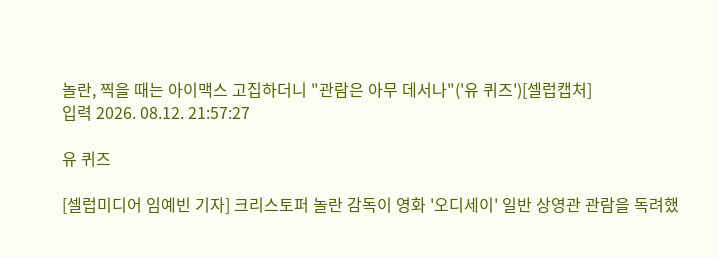놀란, 찍을 때는 아이맥스 고집하더니 "관람은 아무 데서나"('유 퀴즈')[셀럽캡처]
입력 2026. 08.12. 21:57:27

유 퀴즈

[셀럽미디어 임예빈 기자] 크리스토퍼 놀란 감독이 영화 '오디세이' 일반 상영관 관람을 독려했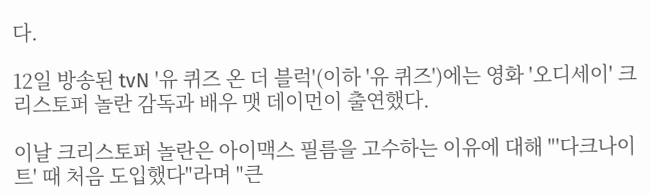다.

12일 방송된 tvN '유 퀴즈 온 더 블럭'(이하 '유 퀴즈')에는 영화 '오디세이' 크리스토퍼 놀란 감독과 배우 맷 데이먼이 출연했다.

이날 크리스토퍼 놀란은 아이맥스 필름을 고수하는 이유에 대해 "'다크나이트' 때 처음 도입했다"라며 "큰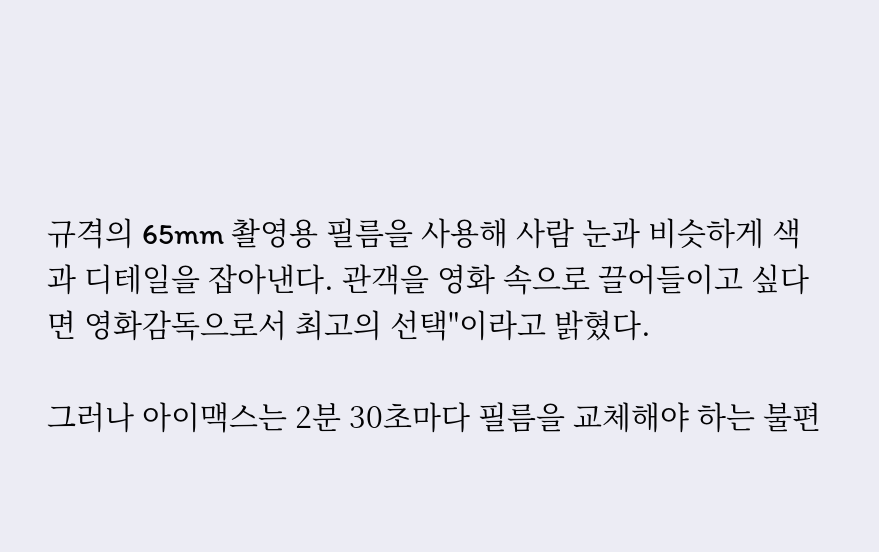규격의 65mm 촬영용 필름을 사용해 사람 눈과 비슷하게 색과 디테일을 잡아낸다. 관객을 영화 속으로 끌어들이고 싶다면 영화감독으로서 최고의 선택"이라고 밝혔다.

그러나 아이맥스는 2분 30초마다 필름을 교체해야 하는 불편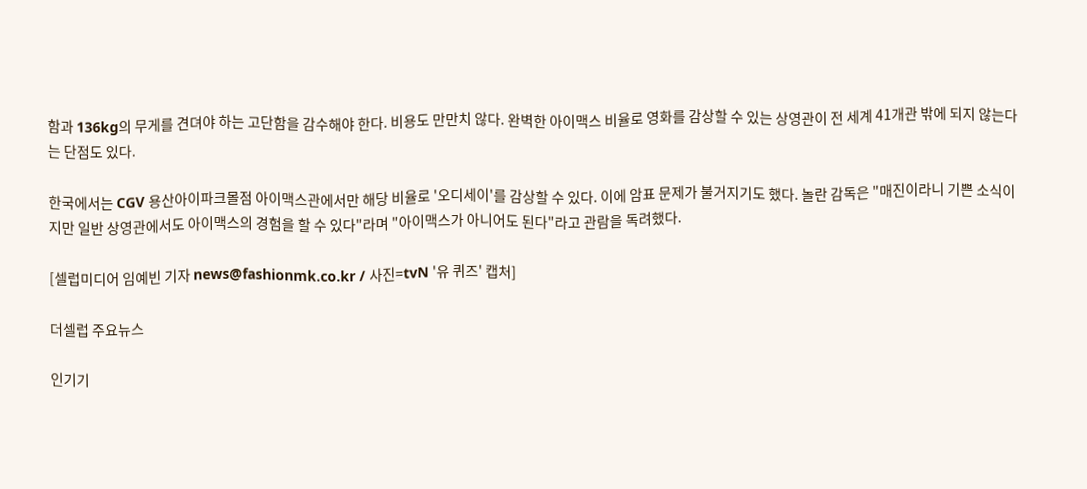함과 136kg의 무게를 견뎌야 하는 고단함을 감수해야 한다. 비용도 만만치 않다. 완벽한 아이맥스 비율로 영화를 감상할 수 있는 상영관이 전 세계 41개관 밖에 되지 않는다는 단점도 있다.

한국에서는 CGV 용산아이파크몰점 아이맥스관에서만 해당 비율로 '오디세이'를 감상할 수 있다. 이에 암표 문제가 불거지기도 했다. 놀란 감독은 "매진이라니 기쁜 소식이지만 일반 상영관에서도 아이맥스의 경험을 할 수 있다"라며 "아이맥스가 아니어도 된다"라고 관람을 독려했다.

[셀럽미디어 임예빈 기자 news@fashionmk.co.kr / 사진=tvN '유 퀴즈' 캡처]

더셀럽 주요뉴스

인기기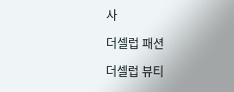사

더셀럽 패션

더셀럽 뷰티